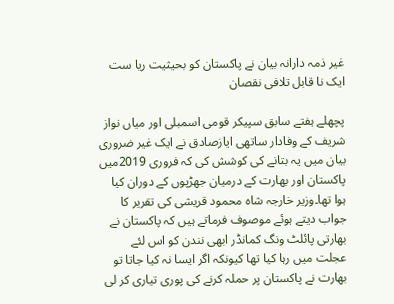غیر ذمہ دارانہ بیان نے پاکستان کو بحیثیت ریا ست ایک نا قابل تلافی نقصان

پچھلے ہفتے سابق سپیکر قومی اسمبلی اور میاں نواز شریف کے وفادار ساتھی ایازصادق نے ایک غیر ضروری بیان میں یہ بتانے کی کوشش کی کہ فروری 2019میں پاکستان اور بھارت کے درمیان جھڑپوں کے دوران کیا ہوا تھا۔وزیر خارجہ شاہ محمود قریشی کی تقریر کا جواب دیتے ہوئے موصوف فرماتے ہیں کہ پاکستان نے بھارتی پائلٹ ونگ کمانڈر ابھی نندن کو اس لئے عجلت میں رہا کیا تھا کیونکہ اگر ایسا نہ کیا جاتا تو بھارت نے پاکستان پر حملہ کرنے کی پوری تیاری کر لی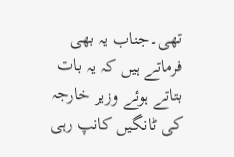تھی۔جناب یہ بھی فرماتے ہیں کہ یہ بات بتاتے ہوئے وزیر خارجہ کی ٹانگیں کانپ رہی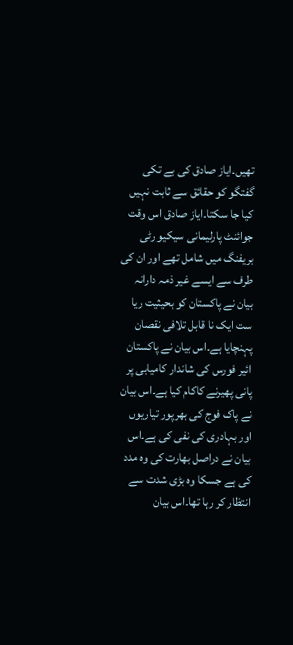تھیں۔ایاز صادق کی بے تکی گفتگو کو حقائق سے ثابت نہیں کیا جا سکتا۔ایاز صادق اس وقت جوائنٹ پارلیمانی سیکیو رٹی بریفنگ میں شامل تھے اور ان کی طرف سے ایسے غیر ذمہ دارانہ بیان نے پاکستان کو بحیثیت ریا ست ایک نا قابل تلافی نقصان پہنچایا ہے۔اس بیان نے پاکستان ائیر فورس کی شاندار کامیابی پر پانی پھیرنے کاکام کیا ہے۔اس بیان نے پاک فوج کی بھرپور تیاریوں اور بہادری کی نفی کی ہے۔اس بیان نے دراصل بھارت کی وہ مدد کی ہے جسکا وہ بڑی شدت سے انتظار کر رہا تھا۔اس بیان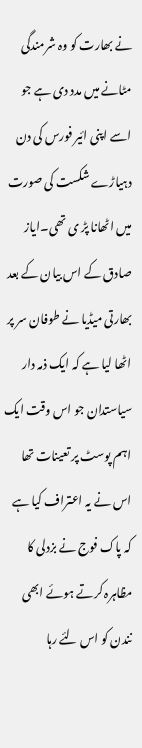نے بھارت کو وہ شرمندگی مٹانے میں مدد دی ہے جو اسے اپنی ائیر فورس کی دن دہیاڑے شکست کی صورت میں اٹھانا پڑ ی تھی۔ایاز صادق کے اس بیان کے بعد بھارتی میڈیا نے طوفان سر پر اٹھا لیا ہے کہ ایک ذمہ دار سیاستدان جو اس وقت ایک اہم پوسٹ پر تعینات تھا اس نے یہ اعتراف کیا ہے کہ پاک فوج نے بزدلی کا مظاہرہ کرتے ہوئے ابھی نندن کو اس لئے رہا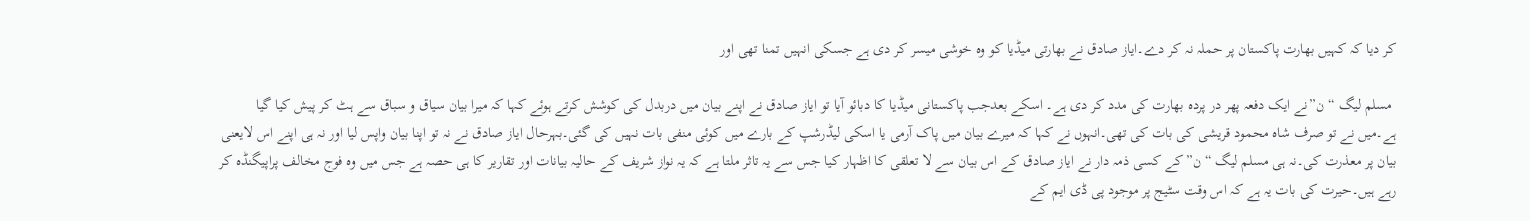کر دیا کہ کہیں بھارت پاکستان پر حملہ نہ کر دے۔ایاز صادق نے بھارتی میڈیا کو وہ خوشی میسر کر دی ہے جسکی انہیں تمنا تھی اور

 مسلم لیگ “ن”نے ایک دفعہ پھر در پردہ بھارت کی مدد کر دی ہے۔ اسکے بعدجب پاکستانی میڈیا کا دبائو آیا تو ایاز صادق نے اپنے بیان میں دربدل کی کوشش کرتے ہوئے کہا کہ میرا بیان سیاق و سباق سے ہٹ کر پیش کیا گیا ہے۔میں نے تو صرف شاہ محمود قریشی کی بات کی تھی۔انہوں نے کہا کہ میرے بیان میں پاک آرمی یا اسکی لیڈرشپ کے بارے میں کوئی منفی بات نہیں کی گئی۔بہرحال ایاز صادق نے نہ تو اپنا بیان واپس لیا اور نہ ہی اپنے اس لایعنی بیان پر معذرت کی۔نہ ہی مسلم لیگ “ن”کے کسی ذمہ دار نے ایاز صادق کے اس بیان سے لا تعلقی کا اظہار کیا جس سے یہ تاثر ملتا ہے کہ یہ نواز شریف کے حالیہ بیانات اور تقاریر کا ہی حصہ ہے جس میں وہ فوج مخالف پراپیگنڈہ کر رہے ہیں۔حیرت کی بات یہ ہے کہ اس وقت سٹیج پر موجود پی ڈی ایم کے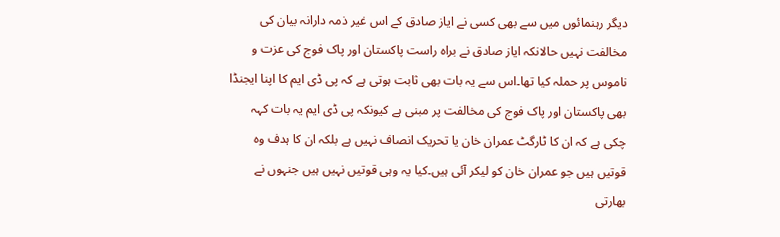دیگر رہنمائوں میں سے بھی کسی نے ایاز صادق کے اس غیر ذمہ دارانہ بیان کی مخالفت نہیں حالانکہ ایاز صادق نے براہ راست پاکستان اور پاک فوج کی عزت و ناموس پر حملہ کیا تھا۔اس سے یہ بات بھی ثابت ہوتی ہے کہ پی ڈی ایم کا اپنا ایجنڈا بھی پاکستان اور پاک فوج کی مخالفت پر مبنی ہے کیونکہ پی ڈی ایم یہ بات کہہ چکی ہے کہ ان کا ٹارگٹ عمران خان یا تحریک انصاف نہیں ہے بلکہ ان کا ہدف وہ قوتیں ہیں جو عمران خان کو لیکر آئی ہیں۔کیا یہ وہی قوتیں نہیں ہیں جنہوں نے بھارتی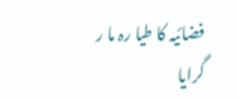فضائیہ کا طیا رہ ما ر گرایا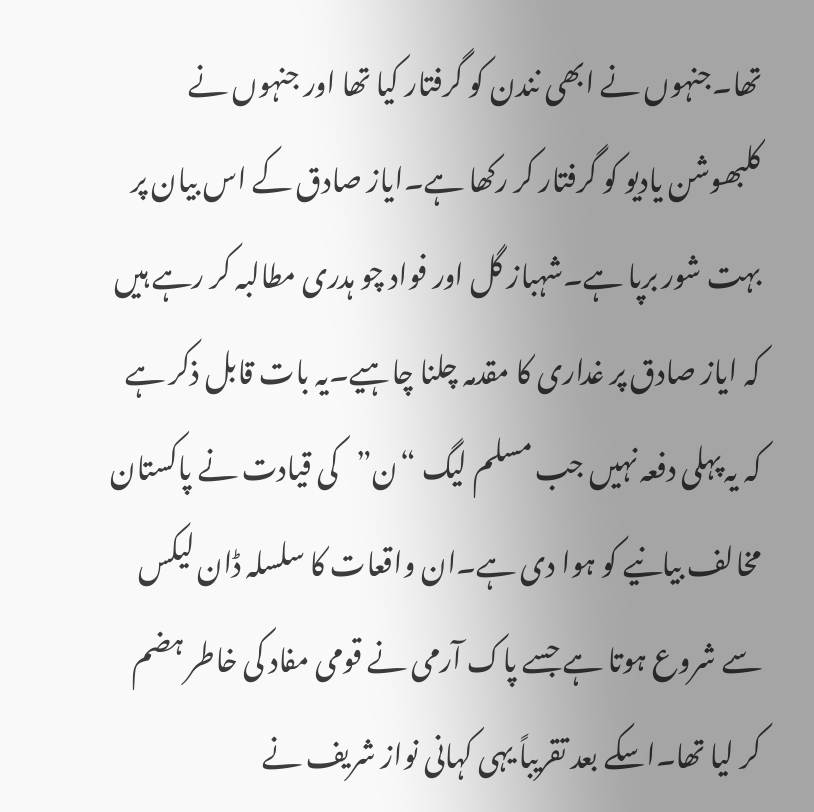تھا۔جنہوں نے ابھی نندن کو گرفتار کیا تھا اور جنہوں نے کلبھوشن یادیو کو گرفتار کر رکھا ہے۔ایاز صادق کے اس بیان پر بہت شور برپا ہے۔شہباز گل اور فواد چو ہدری مطالبہ کر رہے ہیں کہ ایاز صادق پر غداری کا مقدمہ چلنا چاہیے۔یہ بات قابل ذکر ہے کہ یہ پہلی دفعہ نہیں جب مسلم لیگ “ن”کی قیادت نے پاکستان مخالف بیانیے کو ہوا دی ہے۔ان واقعات کا سلسلہ ڈان لیکس سے شروع ہوتا ہے جسے پاک آرمی نے قومی مفاد کی خاطر ہضم کر لیا تھا۔اسکے بعد تقریباً یہی کہانی نواز شریف نے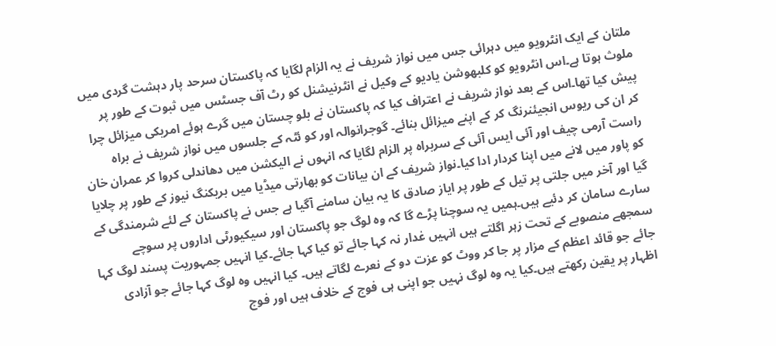ملتان کے ایک انٹرویو میں دہرائی جس میں نواز شریف نے یہ الزام لگایا کہ پاکستان سرحد پار دہشت گردی میں ملوث ہوتا ہے۔اس انٹرویو کو کلبھوشن یادیو کے وکیل نے انٹرنیشنل کو رٹ آف جسٹس میں ثبوت کے طور پر پیش کیا تھا۔اس کے بعد نواز شریف نے اعتراف کیا کہ پاکستان نے بلو چستان میں گرے ہوئے امریکی میزائل چرا کر ان کی ریوس انجیئنرنگ کر کے اپنے میزائل بنائے۔ گوجرانوالہ اور کو ئٹہ کے جلسوں میں نواز شریف نے براہ راست آرمی چیف اور آئی ایس آئی کے سربراہ پر الزام لگایا کہ انہوں نے الیکشن میں دھاندلی کروا کر عمران خان کو پاور میں لانے میں اپنا کردار ادا کیا۔نواز شریف کے ان بیانات کو بھارتی میڈیا میں بریکنگ نیوز کے طور پر چلایا گیا اور آخر میں جلتی پر تیل کے طور پر ایاز صادق کا یہ بیان سامنے آگیا ہے جس نے پاکستان کے لئے شرمندگی کے سارے سامان کر دئیے ہیں۔ہمیں یہ سوچنا پڑے گا کہ وہ لوگ جو پاکستان اور سیکیورٹی اداروں پر سوچے سمجھے منصوبے کے تحت زہر اگلتے ہیں انہیں غدار نہ کہا جائے تو کیا کہا جائے۔کیا انہیں جمہوریت پسند لوگ کہا جائے جو قائد اعظم کے مزار پر جا کر ووٹ کو عزت دو کے نعرے لگاتے ہیں۔ کیا انہیں وہ لوگ کہا جائے جو آزادی اظہار پر یقین رکھتے ہیں۔کیا یہ وہ لوگ نہیں جو اپنی ہی فوج کے خلاف ہیں اور فوج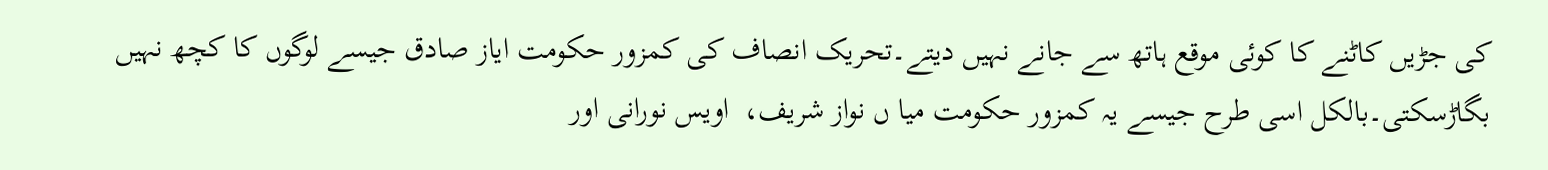کی جڑیں کاٹنے کا کوئی موقع ہاتھ سے جانے نہیں دیتے۔تحریک انصاف کی کمزور حکومت ایاز صادق جیسے لوگوں کا کچھ نہیں بگاڑسکتی۔بالکل اسی طرح جیسے یہ کمزور حکومت میا ں نواز شریف،  اویس نورانی اور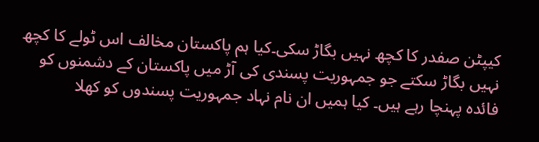کیپٹن صفدر کا کچھ نہیں بگاڑ سکی۔کیا ہم پاکستان مخالف اس ٹولے کا کچھ نہیں بگاڑ سکتے جو جمہوریت پسندی کی آڑ میں پاکستان کے دشمنوں کو فائدہ پہنچا رہے ہیں۔ کیا ہمیں ان نام نہاد جمہوریت پسندوں کو کھلا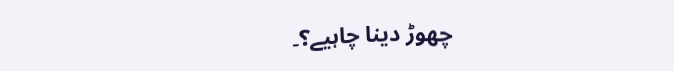چھوڑ دینا چاہیے؟۔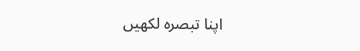اپنا تبصرہ لکھیں